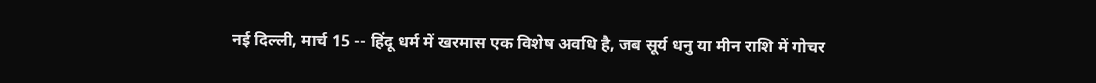नई दिल्ली, मार्च 15 -- हिंदू धर्म में खरमास एक विशेष अवधि है, जब सूर्य धनु या मीन राशि में गोचर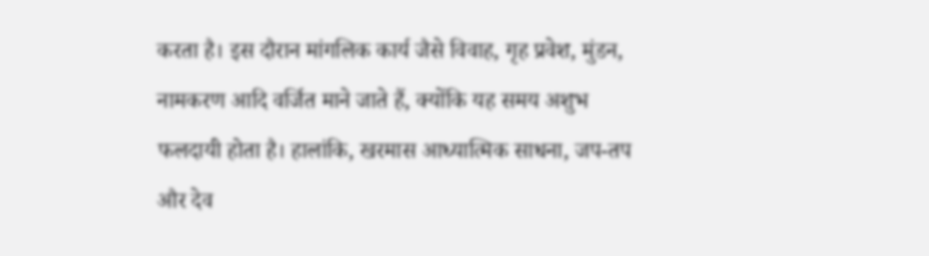करता है। इस दौरान मांगलिक कार्य जैसे विवाह, गृह प्रवेश, मुंडन, नामकरण आदि वर्जित माने जाते हैं, क्योंकि यह समय अशुभ फलदायी होता है। हालांकि, खरमास आध्यात्मिक साधना, जप-तप और देव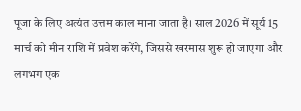पूजा के लिए अत्यंत उत्तम काल माना जाता है। साल 2026 में सूर्य 15 मार्च को मीन राशि में प्रवेश करेंगे, जिससे खरमास शुरू हो जाएगा और लगभग एक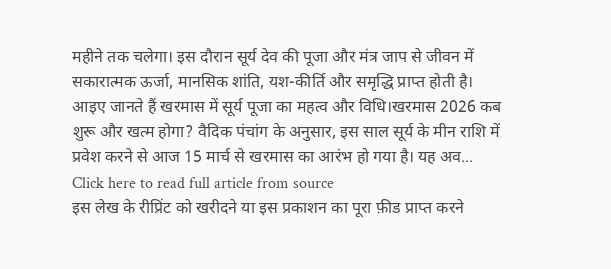महीने तक चलेगा। इस दौरान सूर्य देव की पूजा और मंत्र जाप से जीवन में सकारात्मक ऊर्जा, मानसिक शांति, यश-कीर्ति और समृद्धि प्राप्त होती है। आइए जानते हैं खरमास में सूर्य पूजा का महत्व और विधि।खरमास 2026 कब शुरू और खत्म होगा? वैदिक पंचांग के अनुसार, इस साल सूर्य के मीन राशि में प्रवेश करने से आज 15 मार्च से खरमास का आरंभ हो गया है। यह अव...
Click here to read full article from source
इस लेख के रीप्रिंट को खरीदने या इस प्रकाशन का पूरा फ़ीड प्राप्त करने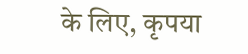के लिए, कृपया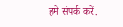हमे संपर्क करें.